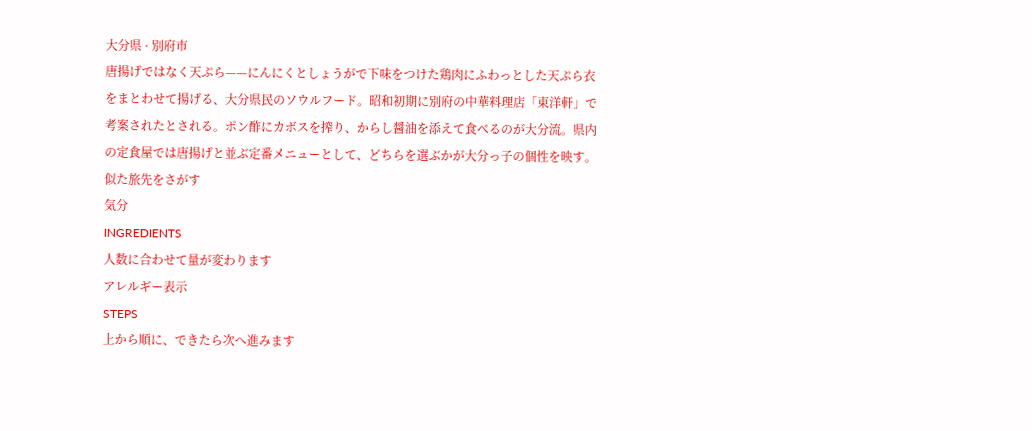大分県 · 別府市
唐揚げではなく天ぷら——にんにくとしょうがで下味をつけた鶏肉にふわっとした天ぷら衣をまとわせて揚げる、大分県民のソウルフード。昭和初期に別府の中華料理店「東洋軒」で考案されたとされる。ポン酢にカボスを搾り、からし醤油を添えて食べるのが大分流。県内の定食屋では唐揚げと並ぶ定番メニューとして、どちらを選ぶかが大分っ子の個性を映す。
似た旅先をさがす
気分
INGREDIENTS
人数に合わせて量が変わります
アレルギー表示
STEPS
上から順に、できたら次へ進みます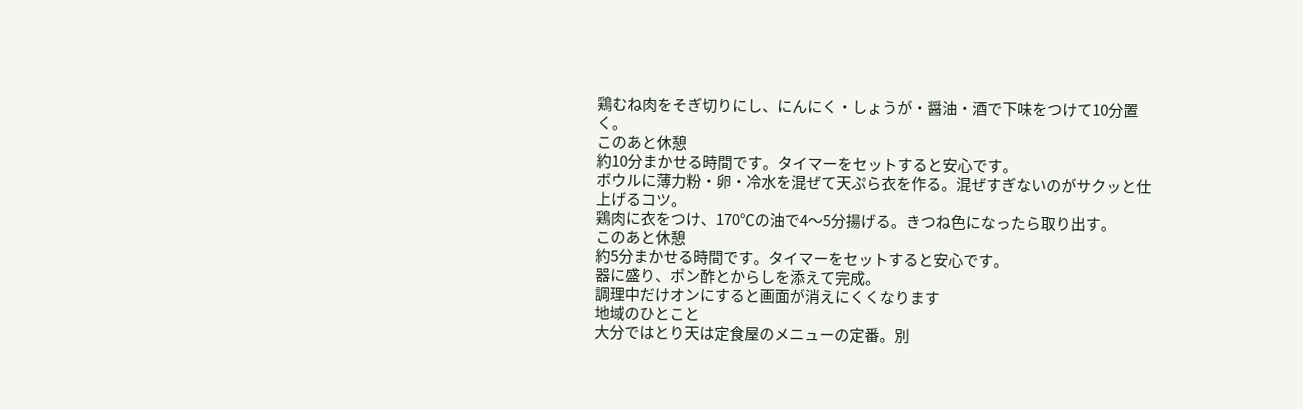鶏むね肉をそぎ切りにし、にんにく・しょうが・醤油・酒で下味をつけて10分置く。
このあと休憩
約10分まかせる時間です。タイマーをセットすると安心です。
ボウルに薄力粉・卵・冷水を混ぜて天ぷら衣を作る。混ぜすぎないのがサクッと仕上げるコツ。
鶏肉に衣をつけ、170℃の油で4〜5分揚げる。きつね色になったら取り出す。
このあと休憩
約5分まかせる時間です。タイマーをセットすると安心です。
器に盛り、ポン酢とからしを添えて完成。
調理中だけオンにすると画面が消えにくくなります
地域のひとこと
大分ではとり天は定食屋のメニューの定番。別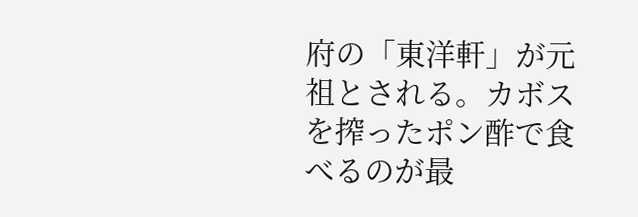府の「東洋軒」が元祖とされる。カボスを搾ったポン酢で食べるのが最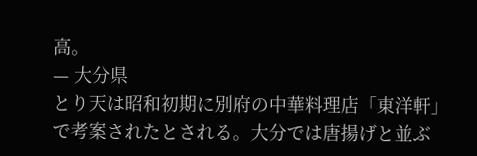高。
— 大分県
とり天は昭和初期に別府の中華料理店「東洋軒」で考案されたとされる。大分では唐揚げと並ぶ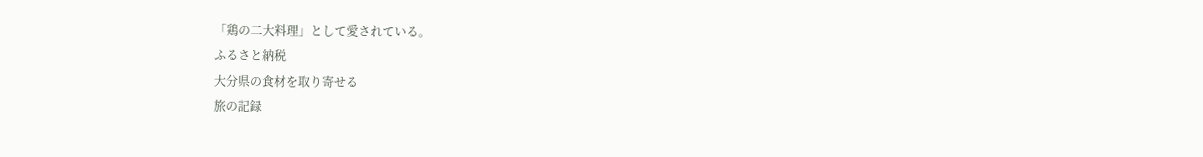「鶏の二大料理」として愛されている。
ふるさと納税
大分県の食材を取り寄せる
旅の記録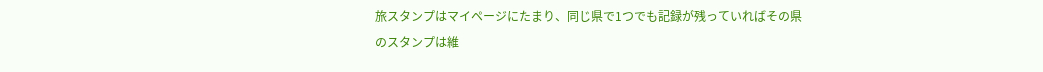旅スタンプはマイページにたまり、同じ県で1つでも記録が残っていればその県のスタンプは維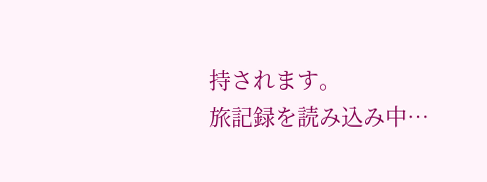持されます。
旅記録を読み込み中…